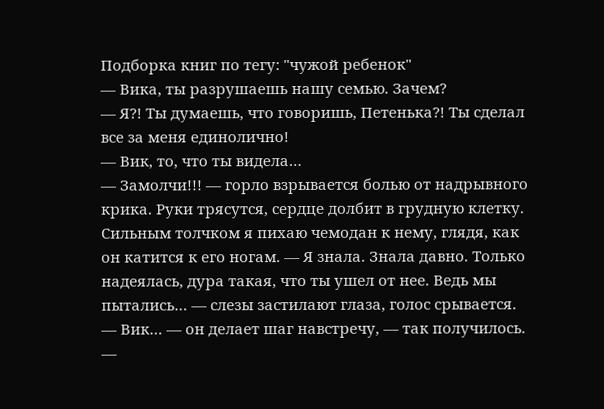Подборка книг по тегу: "чужой ребенок"
— Вика, ты разрушаешь нашу семью. Зачем?
— Я?! Ты думаешь, что говоришь, Петенька?! Ты сделал все за меня единолично!
— Вик, то, что ты видела…
— Замолчи!!! — горло взрывается болью от надрывного крика. Руки трясутся, сердце долбит в грудную клетку. Сильным толчком я пихаю чемодан к нему, глядя, как он катится к его ногам. — Я знала. Знала давно. Только надеялась, дура такая, что ты ушел от нее. Ведь мы пытались… — слезы застилают глаза, голос срывается.
— Вик… — он делает шаг навстречу, — так получилось.
—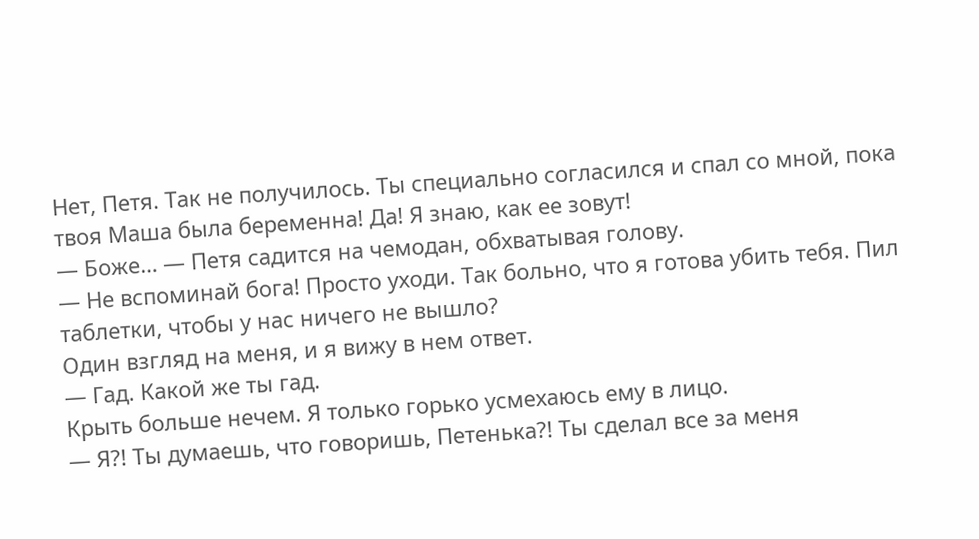Нет, Петя. Так не получилось. Ты специально согласился и спал со мной, пока твоя Маша была беременна! Да! Я знаю, как ее зовут!
— Боже… — Петя садится на чемодан, обхватывая голову.
— Не вспоминай бога! Просто уходи. Так больно, что я готова убить тебя. Пил таблетки, чтобы у нас ничего не вышло?
Один взгляд на меня, и я вижу в нем ответ.
— Гад. Какой же ты гад.
Крыть больше нечем. Я только горько усмехаюсь ему в лицо.
— Я?! Ты думаешь, что говоришь, Петенька?! Ты сделал все за меня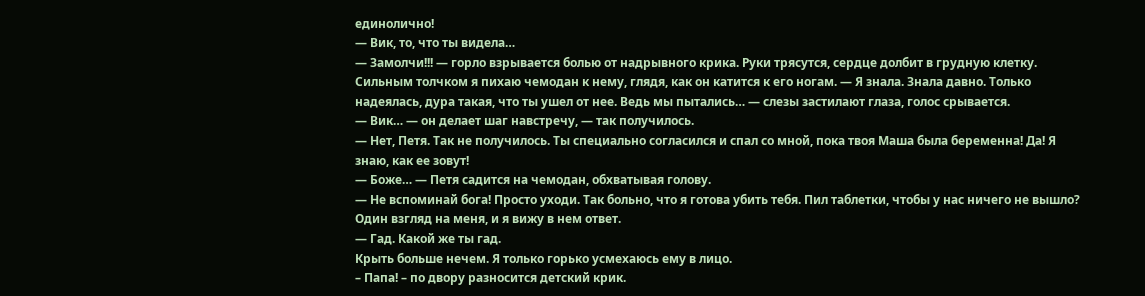единолично!
— Вик, то, что ты видела…
— Замолчи!!! — горло взрывается болью от надрывного крика. Руки трясутся, сердце долбит в грудную клетку. Сильным толчком я пихаю чемодан к нему, глядя, как он катится к его ногам. — Я знала. Знала давно. Только надеялась, дура такая, что ты ушел от нее. Ведь мы пытались… — слезы застилают глаза, голос срывается.
— Вик… — он делает шаг навстречу, — так получилось.
— Нет, Петя. Так не получилось. Ты специально согласился и спал со мной, пока твоя Маша была беременна! Да! Я знаю, как ее зовут!
— Боже… — Петя садится на чемодан, обхватывая голову.
— Не вспоминай бога! Просто уходи. Так больно, что я готова убить тебя. Пил таблетки, чтобы у нас ничего не вышло?
Один взгляд на меня, и я вижу в нем ответ.
— Гад. Какой же ты гад.
Крыть больше нечем. Я только горько усмехаюсь ему в лицо.
– Папа! – по двору разносится детский крик.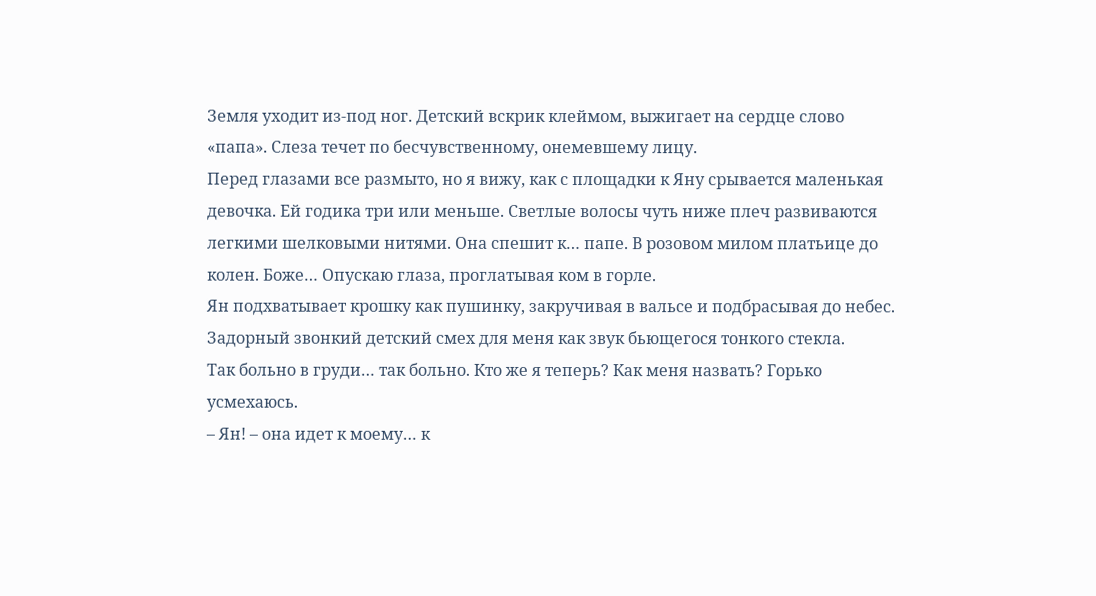Земля уходит из-под ног. Детский вскрик клеймом, выжигает на сердце слово «папа». Слеза течет по бесчувственному, онемевшему лицу.
Перед глазами все размыто, но я вижу, как с площадки к Яну срывается маленькая девочка. Ей годика три или меньше. Светлые волосы чуть ниже плеч развиваются легкими шелковыми нитями. Она спешит к… папе. В розовом милом платьице до колен. Боже… Опускаю глаза, проглатывая ком в горле.
Ян подхватывает крошку как пушинку, закручивая в вальсе и подбрасывая до небес. Задорный звонкий детский смех для меня как звук бьющегося тонкого стекла.
Так больно в груди… так больно. Кто же я теперь? Как меня назвать? Горько усмехаюсь.
– Ян! – она идет к моему… к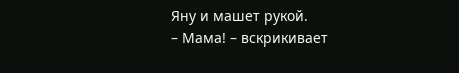Яну и машет рукой.
– Мама! – вскрикивает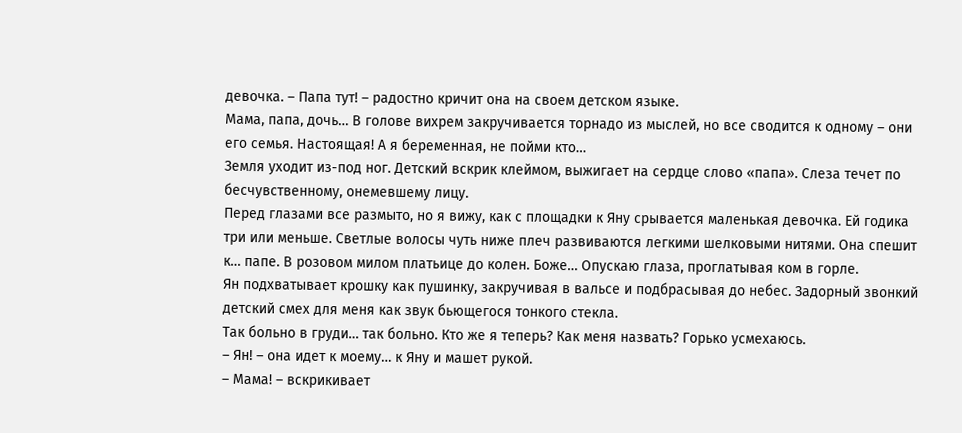девочка. – Папа тут! – радостно кричит она на своем детском языке.
Мама, папа, дочь… В голове вихрем закручивается торнадо из мыслей, но все сводится к одному – они его семья. Настоящая! А я беременная, не пойми кто…
Земля уходит из-под ног. Детский вскрик клеймом, выжигает на сердце слово «папа». Слеза течет по бесчувственному, онемевшему лицу.
Перед глазами все размыто, но я вижу, как с площадки к Яну срывается маленькая девочка. Ей годика три или меньше. Светлые волосы чуть ниже плеч развиваются легкими шелковыми нитями. Она спешит к… папе. В розовом милом платьице до колен. Боже… Опускаю глаза, проглатывая ком в горле.
Ян подхватывает крошку как пушинку, закручивая в вальсе и подбрасывая до небес. Задорный звонкий детский смех для меня как звук бьющегося тонкого стекла.
Так больно в груди… так больно. Кто же я теперь? Как меня назвать? Горько усмехаюсь.
– Ян! – она идет к моему… к Яну и машет рукой.
– Мама! – вскрикивает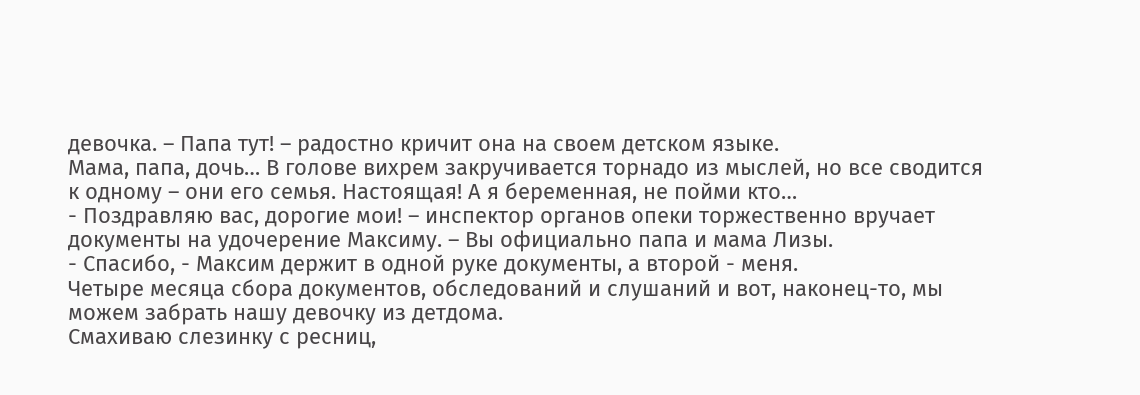девочка. – Папа тут! – радостно кричит она на своем детском языке.
Мама, папа, дочь… В голове вихрем закручивается торнадо из мыслей, но все сводится к одному – они его семья. Настоящая! А я беременная, не пойми кто…
- Поздравляю вас, дорогие мои! – инспектор органов опеки торжественно вручает документы на удочерение Максиму. – Вы официально папа и мама Лизы.
- Спасибо, - Максим держит в одной руке документы, а второй - меня.
Четыре месяца сбора документов, обследований и слушаний и вот, наконец-то, мы можем забрать нашу девочку из детдома.
Смахиваю слезинку с ресниц,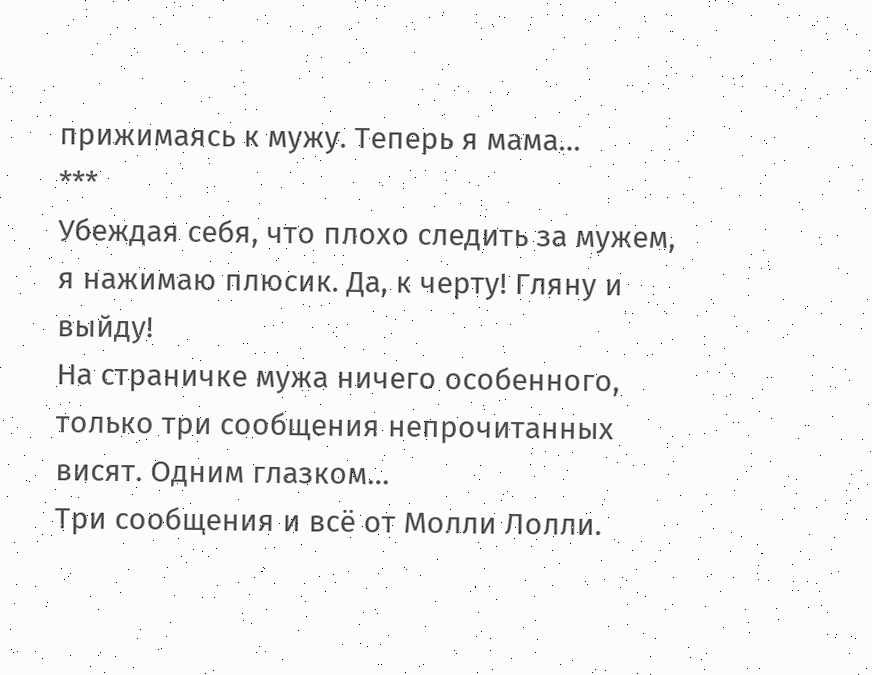прижимаясь к мужу. Теперь я мама…
***
Убеждая себя, что плохо следить за мужем, я нажимаю плюсик. Да, к черту! Гляну и выйду!
На страничке мужа ничего особенного, только три сообщения непрочитанных висят. Одним глазком…
Три сообщения и всё от Молли Лолли.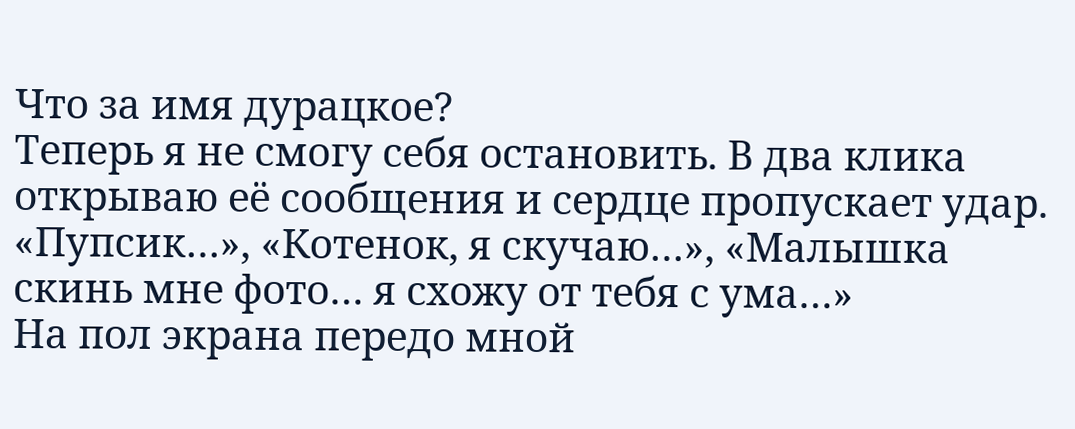Что за имя дурацкое?
Теперь я не смогу себя остановить. В два клика открываю её сообщения и сердце пропускает удар.
«Пупсик…», «Котенок, я скучаю…», «Малышка скинь мне фото… я схожу от тебя с ума…»
На пол экрана передо мной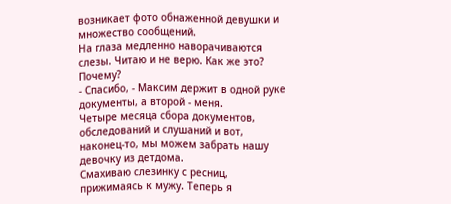возникает фото обнаженной девушки и множество сообщений.
На глаза медленно наворачиваются слезы. Читаю и не верю. Как же это? Почему?
- Спасибо, - Максим держит в одной руке документы, а второй - меня.
Четыре месяца сбора документов, обследований и слушаний и вот, наконец-то, мы можем забрать нашу девочку из детдома.
Смахиваю слезинку с ресниц, прижимаясь к мужу. Теперь я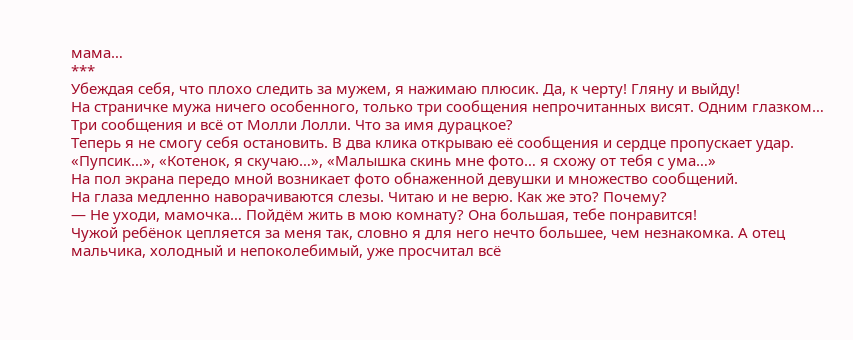мама…
***
Убеждая себя, что плохо следить за мужем, я нажимаю плюсик. Да, к черту! Гляну и выйду!
На страничке мужа ничего особенного, только три сообщения непрочитанных висят. Одним глазком…
Три сообщения и всё от Молли Лолли. Что за имя дурацкое?
Теперь я не смогу себя остановить. В два клика открываю её сообщения и сердце пропускает удар.
«Пупсик…», «Котенок, я скучаю…», «Малышка скинь мне фото… я схожу от тебя с ума…»
На пол экрана передо мной возникает фото обнаженной девушки и множество сообщений.
На глаза медленно наворачиваются слезы. Читаю и не верю. Как же это? Почему?
— Не уходи, мамочка… Пойдём жить в мою комнату? Она большая, тебе понравится!
Чужой ребёнок цепляется за меня так, словно я для него нечто большее, чем незнакомка. А отец мальчика, холодный и непоколебимый, уже просчитал всё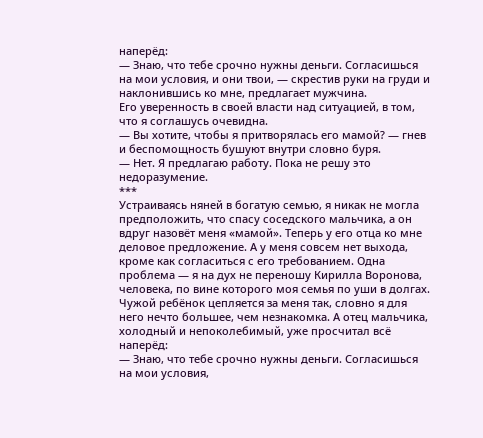наперёд:
— Знаю, что тебе срочно нужны деньги. Согласишься на мои условия, и они твои, — скрестив руки на груди и наклонившись ко мне, предлагает мужчина.
Его уверенность в своей власти над ситуацией, в том, что я соглашусь очевидна.
— Вы хотите, чтобы я притворялась его мамой? — гнев и беспомощность бушуют внутри словно буря.
— Нет. Я предлагаю работу. Пока не решу это недоразумение.
***
Устраиваясь няней в богатую семью, я никак не могла предположить, что спасу соседского мальчика, а он вдруг назовёт меня «мамой». Теперь у его отца ко мне деловое предложение. А у меня совсем нет выхода, кроме как согласиться с его требованием. Одна проблема — я на дух не переношу Кирилла Воронова, человека, по вине которого моя семья по уши в долгах.
Чужой ребёнок цепляется за меня так, словно я для него нечто большее, чем незнакомка. А отец мальчика, холодный и непоколебимый, уже просчитал всё наперёд:
— Знаю, что тебе срочно нужны деньги. Согласишься на мои условия,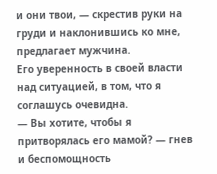и они твои, — скрестив руки на груди и наклонившись ко мне, предлагает мужчина.
Его уверенность в своей власти над ситуацией, в том, что я соглашусь очевидна.
— Вы хотите, чтобы я притворялась его мамой? — гнев и беспомощность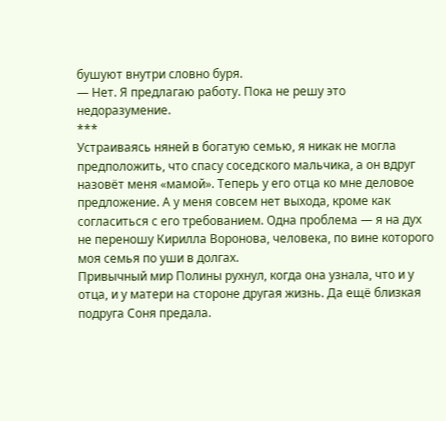бушуют внутри словно буря.
— Нет. Я предлагаю работу. Пока не решу это недоразумение.
***
Устраиваясь няней в богатую семью, я никак не могла предположить, что спасу соседского мальчика, а он вдруг назовёт меня «мамой». Теперь у его отца ко мне деловое предложение. А у меня совсем нет выхода, кроме как согласиться с его требованием. Одна проблема — я на дух не переношу Кирилла Воронова, человека, по вине которого моя семья по уши в долгах.
Привычный мир Полины рухнул, когда она узнала, что и у отца, и у матери на стороне другая жизнь. Да ещё близкая подруга Соня предала.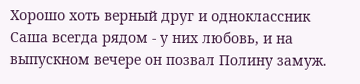Хорошо хоть верный друг и одноклассник Саша всегда рядом - у них любовь, и на выпускном вечере он позвал Полину замуж.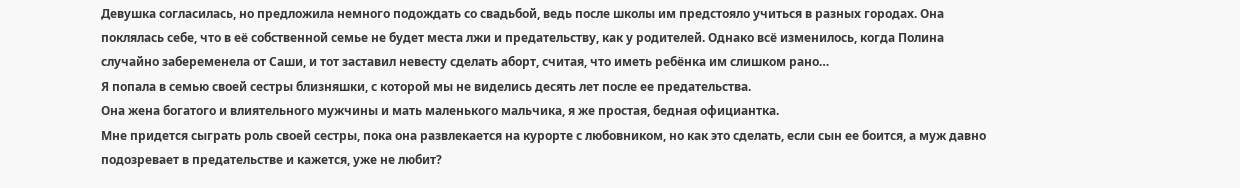Девушка согласилась, но предложила немного подождать со свадьбой, ведь после школы им предстояло учиться в разных городах. Она поклялась себе, что в её собственной семье не будет места лжи и предательству, как у родителей. Однако всё изменилось, когда Полина случайно забеременела от Саши, и тот заставил невесту сделать аборт, считая, что иметь ребёнка им слишком рано…
Я попала в семью своей сестры близняшки, с которой мы не виделись десять лет после ее предательства.
Она жена богатого и влиятельного мужчины и мать маленького мальчика, я же простая, бедная официантка.
Мне придется сыграть роль своей сестры, пока она развлекается на курорте с любовником, но как это сделать, если сын ее боится, а муж давно подозревает в предательстве и кажется, уже не любит?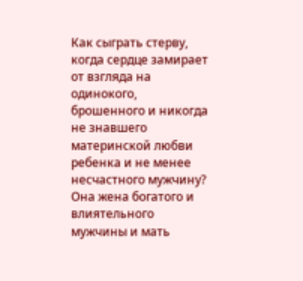Как сыграть стерву, когда сердце замирает от взгляда на одинокого, брошенного и никогда не знавшего материнской любви ребенка и не менее несчастного мужчину?
Она жена богатого и влиятельного мужчины и мать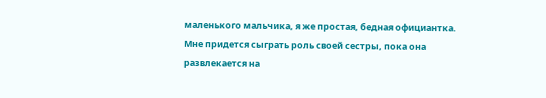маленького мальчика, я же простая, бедная официантка.
Мне придется сыграть роль своей сестры, пока она развлекается на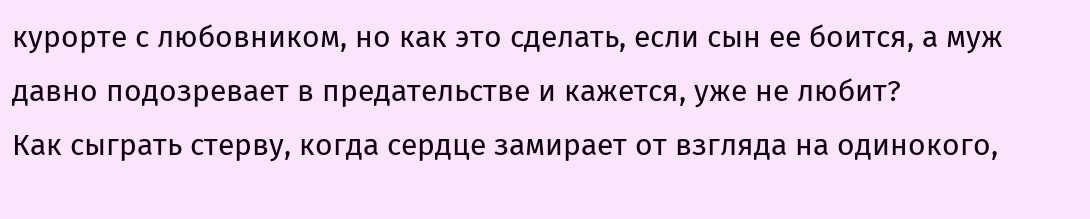курорте с любовником, но как это сделать, если сын ее боится, а муж давно подозревает в предательстве и кажется, уже не любит?
Как сыграть стерву, когда сердце замирает от взгляда на одинокого,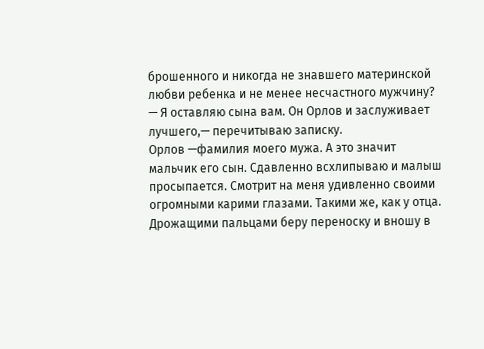брошенного и никогда не знавшего материнской любви ребенка и не менее несчастного мужчину?
— Я оставляю сына вам. Он Орлов и заслуживает лучшего,— перечитываю записку.
Орлов —фамилия моего мужа. А это значит мальчик его сын. Сдавленно всхлипываю и малыш просыпается. Смотрит на меня удивленно своими огромными карими глазами. Такими же, как у отца.
Дрожащими пальцами беру переноску и вношу в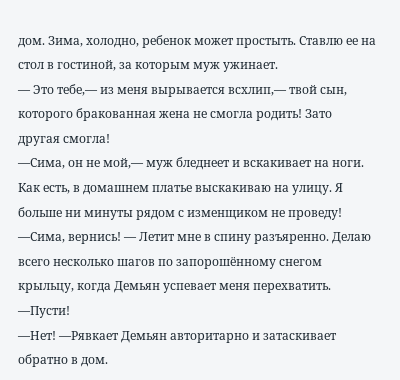дом. Зима, холодно, ребенок может простыть. Ставлю ее на стол в гостиной, за которым муж ужинает.
— Это тебе,— из меня вырывается всхлип,— твой сын, которого бракованная жена не смогла родить! Зато другая смогла!
—Сима, он не мой,— муж бледнеет и вскакивает на ноги.
Как есть, в домашнем платье выскакиваю на улицу. Я больше ни минуты рядом с изменщиком не проведу!
—Сима, вернись! — Летит мне в спину разъяренно. Делаю всего несколько шагов по запорошённому снегом крыльцу, когда Демьян успевает меня перехватить.
—Пусти!
—Нет! —Рявкает Демьян авторитарно и затаскивает обратно в дом.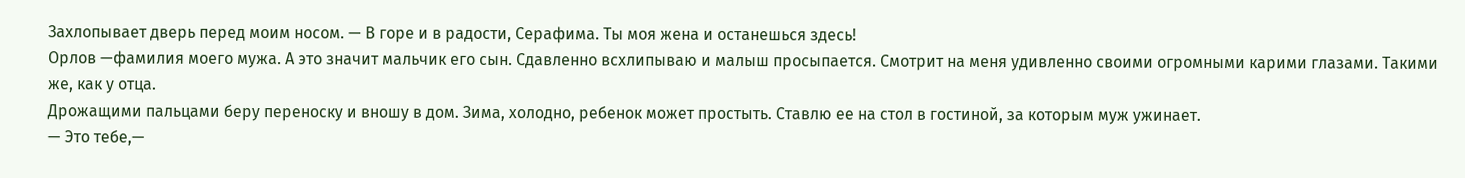Захлопывает дверь перед моим носом. — В горе и в радости, Серафима. Ты моя жена и останешься здесь!
Орлов —фамилия моего мужа. А это значит мальчик его сын. Сдавленно всхлипываю и малыш просыпается. Смотрит на меня удивленно своими огромными карими глазами. Такими же, как у отца.
Дрожащими пальцами беру переноску и вношу в дом. Зима, холодно, ребенок может простыть. Ставлю ее на стол в гостиной, за которым муж ужинает.
— Это тебе,—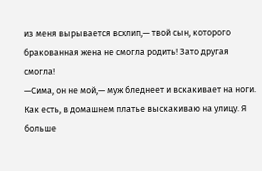из меня вырывается всхлип,— твой сын, которого бракованная жена не смогла родить! Зато другая смогла!
—Сима, он не мой,— муж бледнеет и вскакивает на ноги.
Как есть, в домашнем платье выскакиваю на улицу. Я больше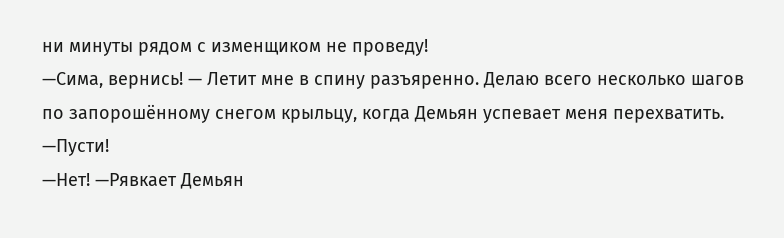ни минуты рядом с изменщиком не проведу!
—Сима, вернись! — Летит мне в спину разъяренно. Делаю всего несколько шагов по запорошённому снегом крыльцу, когда Демьян успевает меня перехватить.
—Пусти!
—Нет! —Рявкает Демьян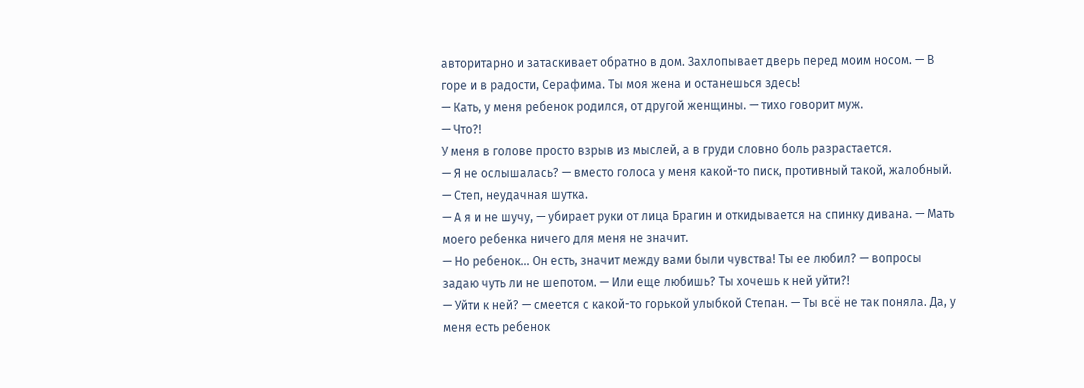авторитарно и затаскивает обратно в дом. Захлопывает дверь перед моим носом. — В горе и в радости, Серафима. Ты моя жена и останешься здесь!
— Кать, у меня ребенок родился, от другой женщины. — тихо говорит муж.
— Что?!
У меня в голове просто взрыв из мыслей, а в груди словно боль разрастается.
— Я не ослышалась? — вместо голоса у меня какой-то писк, противный такой, жалобный. — Степ, неудачная шутка.
— А я и не шучу, — убирает руки от лица Брагин и откидывается на спинку дивана. — Мать моего ребенка ничего для меня не значит.
— Но ребенок… Он есть, значит между вами были чувства! Ты ее любил? — вопросы задаю чуть ли не шепотом. — Или еще любишь? Ты хочешь к ней уйти?!
— Уйти к ней? — смеется с какой-то горькой улыбкой Степан. — Ты всё не так поняла. Да, у меня есть ребенок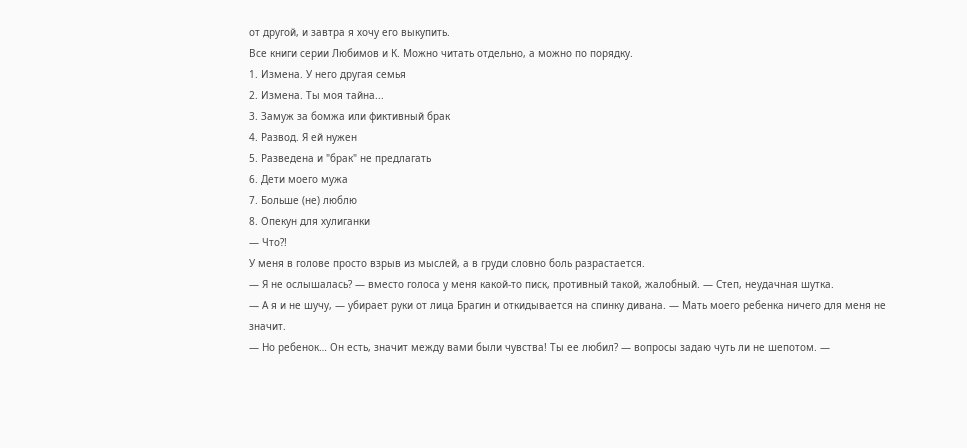от другой, и завтра я хочу его выкупить.
Все книги серии Любимов и К. Можно читать отдельно, а можно по порядку.
1. Измена. У него другая семья
2. Измена. Ты моя тайна...
3. Замуж за бомжа или фиктивный брак
4. Развод. Я ей нужен
5. Разведена и "брак" не предлагать
6. Дети моего мужа
7. Больше (не) люблю
8. Опекун для хулиганки
— Что?!
У меня в голове просто взрыв из мыслей, а в груди словно боль разрастается.
— Я не ослышалась? — вместо голоса у меня какой-то писк, противный такой, жалобный. — Степ, неудачная шутка.
— А я и не шучу, — убирает руки от лица Брагин и откидывается на спинку дивана. — Мать моего ребенка ничего для меня не значит.
— Но ребенок… Он есть, значит между вами были чувства! Ты ее любил? — вопросы задаю чуть ли не шепотом. —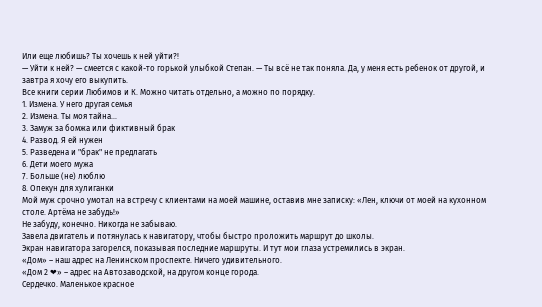Или еще любишь? Ты хочешь к ней уйти?!
— Уйти к ней? — смеется с какой-то горькой улыбкой Степан. — Ты всё не так поняла. Да, у меня есть ребенок от другой, и завтра я хочу его выкупить.
Все книги серии Любимов и К. Можно читать отдельно, а можно по порядку.
1. Измена. У него другая семья
2. Измена. Ты моя тайна...
3. Замуж за бомжа или фиктивный брак
4. Развод. Я ей нужен
5. Разведена и "брак" не предлагать
6. Дети моего мужа
7. Больше (не) люблю
8. Опекун для хулиганки
Мой муж срочно умотал на встречу с клиентами на моей машине, оставив мне записку: «Лен, ключи от моей на кухонном столе. Артёма не забудь!»
Не забуду, конечно. Никогда не забываю.
Завела двигатель и потянулась к навигатору, чтобы быстро проложить маршрут до школы.
Экран навигатора загорелся, показывая последние маршруты. И тут мои глаза устремились в экран.
«Дом» – наш адрес на Ленинском проспекте. Ничего удивительного.
«Дом 2 ❤» – адрес на Автозаводской, на другом конце города.
Сердечко. Маленькое красное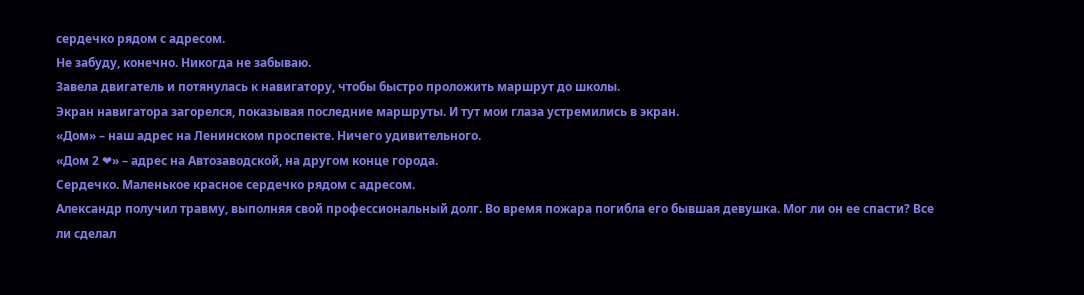сердечко рядом с адресом.
Не забуду, конечно. Никогда не забываю.
Завела двигатель и потянулась к навигатору, чтобы быстро проложить маршрут до школы.
Экран навигатора загорелся, показывая последние маршруты. И тут мои глаза устремились в экран.
«Дом» – наш адрес на Ленинском проспекте. Ничего удивительного.
«Дом 2 ❤» – адрес на Автозаводской, на другом конце города.
Сердечко. Маленькое красное сердечко рядом с адресом.
Александр получил травму, выполняя свой профессиональный долг. Во время пожара погибла его бывшая девушка. Мог ли он ее спасти? Все ли сделал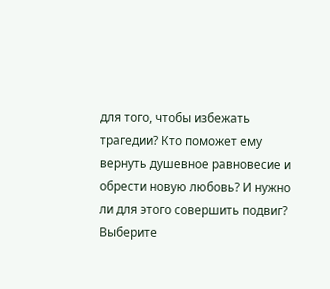для того, чтобы избежать трагедии? Кто поможет ему вернуть душевное равновесие и обрести новую любовь? И нужно ли для этого совершить подвиг?
Выберите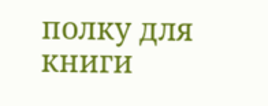полку для книги